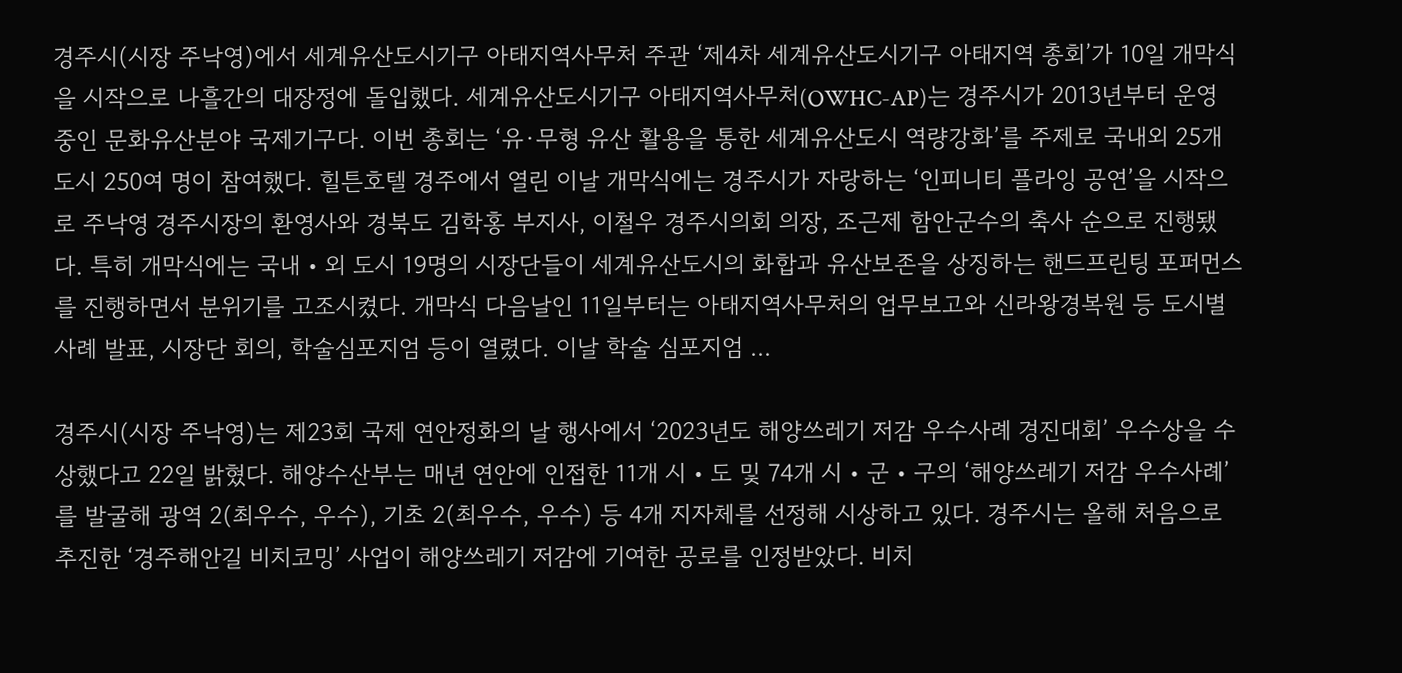경주시(시장 주낙영)에서 세계유산도시기구 아태지역사무처 주관 ‘제4차 세계유산도시기구 아태지역 총회’가 10일 개막식을 시작으로 나흘간의 대장정에 돌입했다. 세계유산도시기구 아태지역사무처(OWHC-AP)는 경주시가 2013년부터 운영 중인 문화유산분야 국제기구다. 이번 총회는 ‘유·무형 유산 활용을 통한 세계유산도시 역량강화’를 주제로 국내외 25개 도시 250여 명이 참여했다. 힐튼호텔 경주에서 열린 이날 개막식에는 경주시가 자랑하는 ‘인피니티 플라잉 공연’을 시작으로 주낙영 경주시장의 환영사와 경북도 김학홍 부지사, 이철우 경주시의회 의장, 조근제 함안군수의 축사 순으로 진행됐다. 특히 개막식에는 국내‧외 도시 19명의 시장단들이 세계유산도시의 화합과 유산보존을 상징하는 핸드프린팅 포퍼먼스를 진행하면서 분위기를 고조시켰다. 개막식 다음날인 11일부터는 아태지역사무처의 업무보고와 신라왕경복원 등 도시별 사례 발표, 시장단 회의, 학술심포지엄 등이 열렸다. 이날 학술 심포지엄 ...

경주시(시장 주낙영)는 제23회 국제 연안정화의 날 행사에서 ‘2023년도 해양쓰레기 저감 우수사례 경진대회’ 우수상을 수상했다고 22일 밝혔다. 해양수산부는 매년 연안에 인접한 11개 시‧도 및 74개 시‧군‧구의 ‘해양쓰레기 저감 우수사례’를 발굴해 광역 2(최우수, 우수), 기초 2(최우수, 우수) 등 4개 지자체를 선정해 시상하고 있다. 경주시는 올해 처음으로 추진한 ‘경주해안길 비치코밍’ 사업이 해양쓰레기 저감에 기여한 공로를 인정받았다. 비치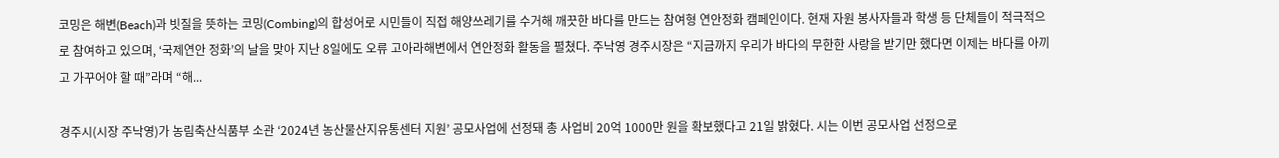코밍은 해변(Beach)과 빗질을 뜻하는 코밍(Combing)의 합성어로 시민들이 직접 해양쓰레기를 수거해 깨끗한 바다를 만드는 참여형 연안정화 캠페인이다. 현재 자원 봉사자들과 학생 등 단체들이 적극적으로 참여하고 있으며, ‘국제연안 정화’의 날을 맞아 지난 8일에도 오류 고아라해변에서 연안정화 활동을 펼쳤다. 주낙영 경주시장은 “지금까지 우리가 바다의 무한한 사랑을 받기만 했다면 이제는 바다를 아끼고 가꾸어야 할 때”라며 “해...

경주시(시장 주낙영)가 농림축산식품부 소관 ‘2024년 농산물산지유통센터 지원’ 공모사업에 선정돼 총 사업비 20억 1000만 원을 확보했다고 21일 밝혔다. 시는 이번 공모사업 선정으로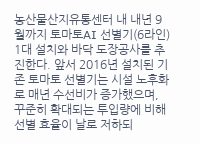농산물산지유통센터 내 내년 9월까지 토마토AI 선별기(6라인) 1대 설치와 바닥 도장공사를 추진한다. 앞서 2016년 설치된 기존 토마토 선별기는 시설 노후화로 매년 수선비가 증가했으며, 꾸준히 확대되는 투입량에 비해 선별 효율이 날로 저하되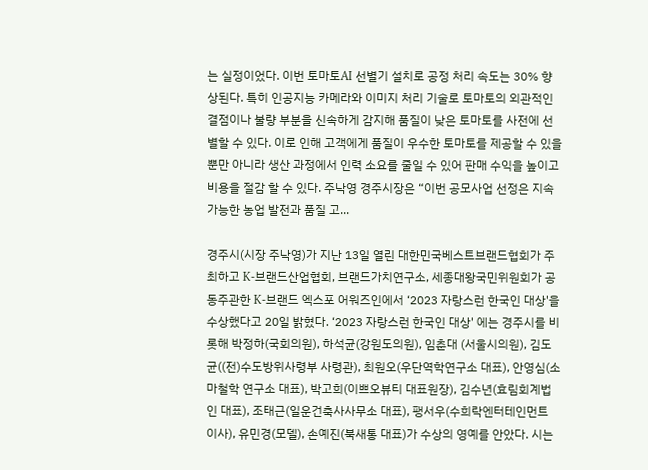는 실정이었다. 이번 토마토AI 선별기 설치로 공정 처리 속도는 30% 향상된다. 특히 인공지능 카메라와 이미지 처리 기술로 토마토의 외관적인 결점이나 불량 부분을 신속하게 감지해 품질이 낮은 토마토를 사전에 선별할 수 있다. 이로 인해 고객에게 품질이 우수한 토마토를 제공할 수 있을 뿐만 아니라 생산 과정에서 인력 소요를 줄일 수 있어 판매 수익을 높이고 비용을 절감 할 수 있다. 주낙영 경주시장은 “이번 공모사업 선정은 지속 가능한 농업 발전과 품질 고...

경주시(시장 주낙영)가 지난 13일 열린 대한민국베스트브랜드협회가 주최하고 K-브랜드산업협회, 브랜드가치연구소, 세종대왕국민위원회가 공동주관한 K-브랜드 엑스포 어워즈인에서 ‘2023 자랑스런 한국인 대상'을 수상했다고 20일 밝혔다. ‘2023 자랑스런 한국인 대상' 에는 경주시를 비롯해 박정하(국회의원), 하석균(강원도의원), 임춘대 (서울시의원), 김도균((전)수도방위사령부 사령관), 최원오(우단역학연구소 대표), 안영심(소마철학 연구소 대표), 박고희(이쁘오뷰티 대표원장), 김수년(효림회계법인 대표), 조태근(일운건축사사무소 대표), 팽서우(수희락엔터테인먼트 이사), 유민경(모델), 손예진(북새통 대표)가 수상의 영예를 안았다. 시는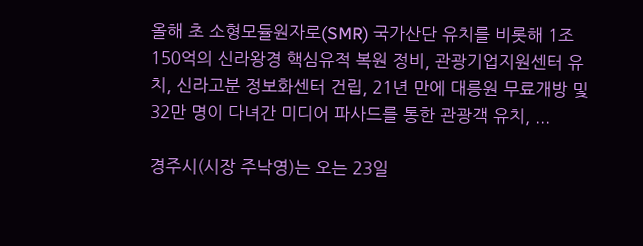올해 초 소형모듈원자로(SMR) 국가산단 유치를 비롯해 1조 150억의 신라왕경 핵심유적 복원 정비, 관광기업지원센터 유치, 신라고분 정보화센터 건립, 21년 만에 대릉원 무료개방 및 32만 명이 다녀간 미디어 파사드를 통한 관광객 유치, ...

경주시(시장 주낙영)는 오는 23일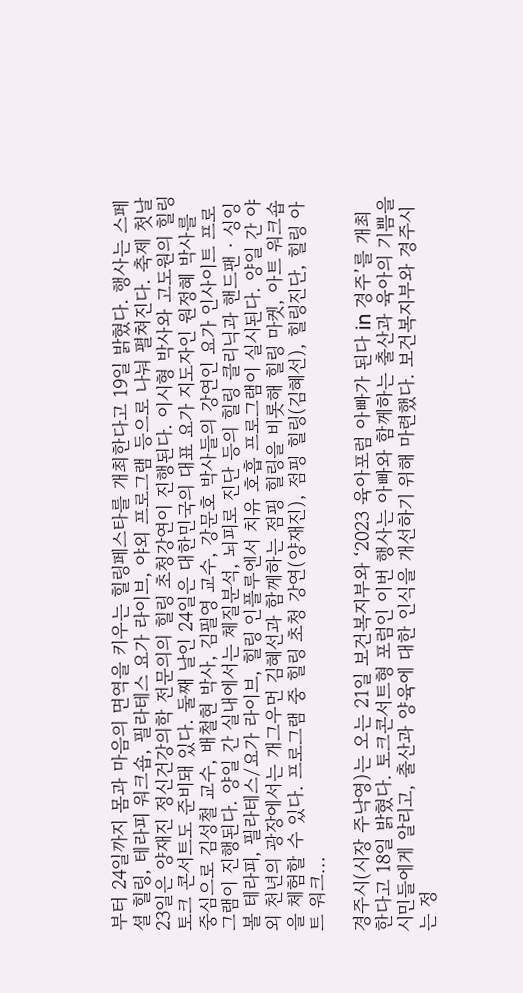부터 24일까지 몸과 마음의 면역을 키우는 힐링페스타를 개최한다고 19일 밝혔다. 행사는 스페셜 힐링, 테라피 워크숍, 필라테스 요가 라이브, 야외 프로그램 등으로 나눠 펼쳐진다. 축제 첫날 23일은 양재진 정신건강의학 전문의의 힐링 초청강연이 진행된다. 이시형 박사와 고도원의 힐링 토크 콘서트도 준비돼 있다. 둘째 날인 24일은 대한민국의 대표 요가 지도자인 원정혜 박사를 중심으로 김성철 교수, 배철현 박사, 김필영 교수, 강문호 박사들의 강연인 요가 인사이트 프로그램이 진행된다. 양일 간 실내에서는 체질분석, 뇌피로 진단 등의 힐링 클리닉과 핸드팬‧싱잉볼 테라피, 필라테스/요가 라이브, 힐링 인플루엔서 치유 호흡 프로그램이 실시된다. 양일 간 야외 천년의 광장에서는 개그우먼 김혜선과 함께하는 점핑 힐링을 비롯해 힐링 마켓, 아트 워크숍을 체험할 수 있다. 프로그램 중 힐링 초청 강연(양재진), 점핑 힐링(김혜선), 힐링진단, 힐링 아트 워크...

경주시(시장 주낙영)는 오는 21일 보건복지부와 ‘2023 육아포럼 아빠가 된다 in 경주’를 개최한다고 18일 밝혔다. 토크콘서트형 포럼인 이번 행사는 아빠와 함께하는 출산과 육아의 기쁨을 시민들에게 알리고, 출산과 양육에 대한 인식을 개선하기 위해 마련했다. 보건복지부와 경주시는 정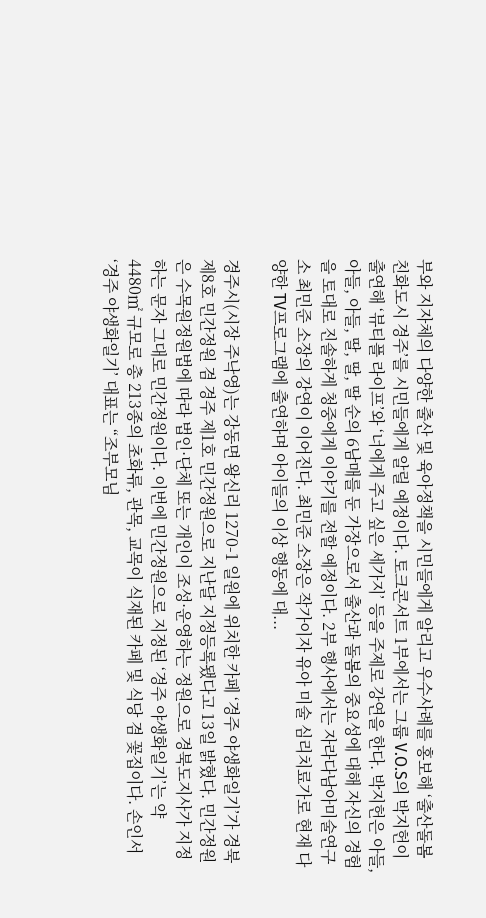부와 지자체의 다양한 출산 및 육아정책을 시민들에게 알리고 우수사례를 홍보해 ‘출산돌봄 친화도시 경주’를 시민들에게 알릴 예정이다. 토크콘서트 1부에서는 그룹 V.O.S의 박지헌이 출연해 ‘뷰티플 라이프’와 ‘너에게 주고 싶은 세가지’ 등을 주제로 강연을 한다. 박지헌은 아들, 아들, 아들, 딸, 딸, 딸 순의 6남매를 둔 가장으로서 출산과 돌봄의 중요성에 대해 자신의 경험을 토대로 진솔하게 청중에게 이야기를 전할 예정이다. 2부 행사에서는 자라다남아미술연구소 최민준 소장의 강연이 이어진다. 최민준 소장은 작가이자 유아 미술 심리치료가로 현재 다양한 TV프로그램에 출연하며 아이들의 이상 행동에 대...

경주시(시장 주낙영)는 강동면 왕신리 1270-1 일원에 위치한 카페 ‘경주 야생화일기’가 경북 제8호 민간정원 겸 경주 제1호 민간정원으로 지난달 지정등록됐다고 13일 밝혔다. 민간정원은 수목원정원법에 따라 법인·단체 또는 개인이 조성·운영하는 정원으로 경북도지사가 지정하는 문자 그대로 민간정원이다. 이번에 민간정원으로 지정된 ‘경주 야생화일기’는 약 4480㎡ 규모로 총 213종의 초화류, 관목, 교목이 식재된 카페 및 식당 겸 꽃집이다. 손인서 ‘경주 야생화일기’ 대표는 “조부모님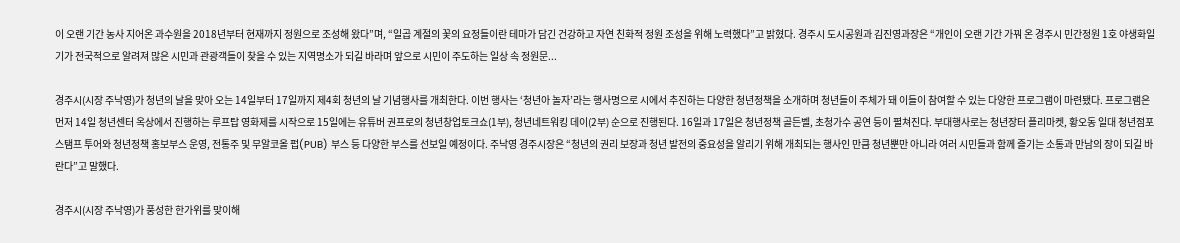이 오랜 기간 농사 지어온 과수원을 2018년부터 현재까지 정원으로 조성해 왔다”며, “일곱 계절의 꽃의 요정들이란 테마가 담긴 건강하고 자연 친화적 정원 조성을 위해 노력했다”고 밝혔다. 경주시 도시공원과 김진영과장은 “개인이 오랜 기간 가꿔 온 경주시 민간정원 1호 야생화일기가 전국적으로 알려져 많은 시민과 관광객들이 찾을 수 있는 지역명소가 되길 바라며 앞으로 시민이 주도하는 일상 속 정원문...

경주시(시장 주낙영)가 청년의 날을 맞아 오는 14일부터 17일까지 제4회 청년의 날 기념행사를 개최한다. 이번 행사는 ‘청년아 놀자’라는 행사명으로 시에서 추진하는 다양한 청년정책을 소개하며 청년들이 주체가 돼 이들이 참여할 수 있는 다양한 프로그램이 마련됐다. 프로그램은 먼저 14일 청년센터 옥상에서 진행하는 루프탑 영화제를 시작으로 15일에는 유튜버 권프로의 청년창업토크쇼(1부), 청년네트워킹 데이(2부) 순으로 진행된다. 16일과 17일은 청년정책 골든벨, 초청가수 공연 등이 펼쳐진다. 부대행사로는 청년장터 플리마켓, 황오동 일대 청년점포 스탬프 투어와 청년정책 홍보부스 운영, 전통주 및 무알코올 펍(PUB) 부스 등 다양한 부스를 선보일 예정이다. 주낙영 경주시장은 “청년의 권리 보장과 청년 발전의 중요성을 알리기 위해 개최되는 행사인 만큼 청년뿐만 아니라 여러 시민들과 함께 즐기는 소통과 만남의 장이 되길 바란다”고 말했다.

경주시(시장 주낙영)가 풍성한 한가위를 맞이해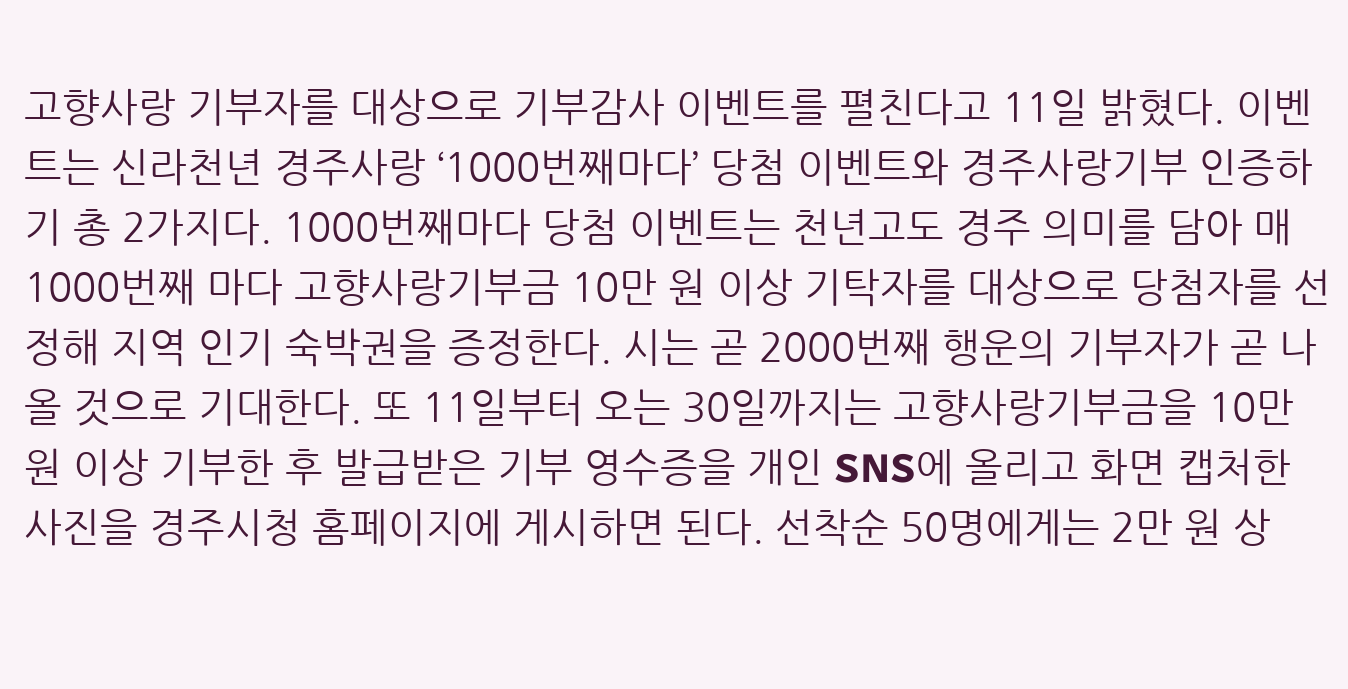고향사랑 기부자를 대상으로 기부감사 이벤트를 펼친다고 11일 밝혔다. 이벤트는 신라천년 경주사랑 ‘1000번째마다’ 당첨 이벤트와 경주사랑기부 인증하기 총 2가지다. 1000번째마다 당첨 이벤트는 천년고도 경주 의미를 담아 매 1000번째 마다 고향사랑기부금 10만 원 이상 기탁자를 대상으로 당첨자를 선정해 지역 인기 숙박권을 증정한다. 시는 곧 2000번째 행운의 기부자가 곧 나올 것으로 기대한다. 또 11일부터 오는 30일까지는 고향사랑기부금을 10만 원 이상 기부한 후 발급받은 기부 영수증을 개인 SNS에 올리고 화면 캡처한 사진을 경주시청 홈페이지에 게시하면 된다. 선착순 50명에게는 2만 원 상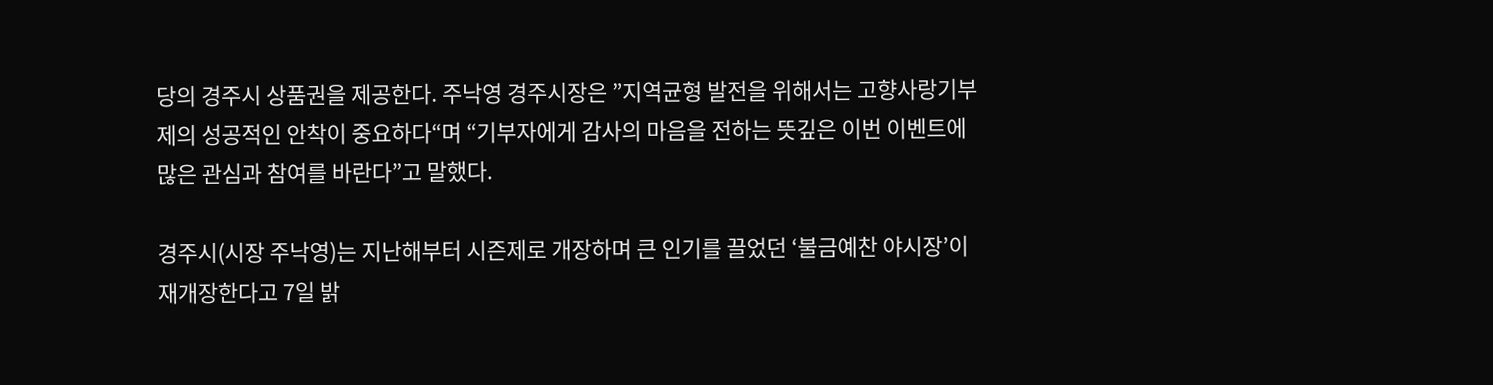당의 경주시 상품권을 제공한다. 주낙영 경주시장은 ”지역균형 발전을 위해서는 고향사랑기부제의 성공적인 안착이 중요하다“며 “기부자에게 감사의 마음을 전하는 뜻깊은 이번 이벤트에 많은 관심과 참여를 바란다”고 말했다.

경주시(시장 주낙영)는 지난해부터 시즌제로 개장하며 큰 인기를 끌었던 ‘불금예찬 야시장’이 재개장한다고 7일 밝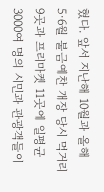혔다. 앞서 지난해 10월과 올해 5·6월 불금예찬 개장 당시 먹거리 9곳과 프리마켓 11곳에 일평균 3000여 명의 시민과 관광객들이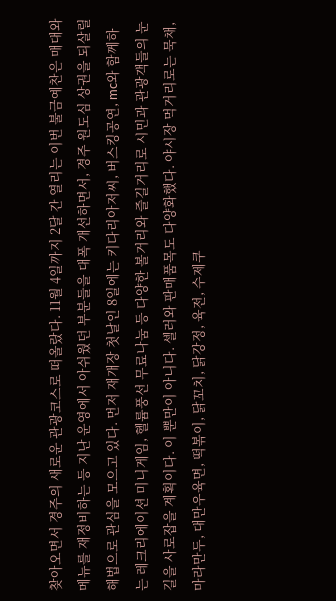찾아오면서 경주의 새로운 관광코스로 떠올랐다. 11월 4일까지 2달 간 열리는 이번 불금예찬은 매대와 메뉴를 재정비하는 등 지난 운영에서 아쉬웠던 부분들을 대폭 개선하면서, 경주 원도심 상권을 되살릴 해법으로 관심을 모으고 있다. 먼저 재개장 첫날인 8일에는 키다리아저씨, 버스킹공연, mc와 함께하는 레크리에이션 미니게임, 헬륨풍선 무료나눔 등 다양한 볼거리와 즐길거리로 시민과 관광객들의 눈길을 사로잡을 계획이다. 이 뿐만이 아니다. 셀러와 판매품목도 다양화했다. 야시장 먹거리로는 묵채, 마라만두, 대만우육면, 떡볶이, 닭꼬치, 닭강정, 육전, 수제쿠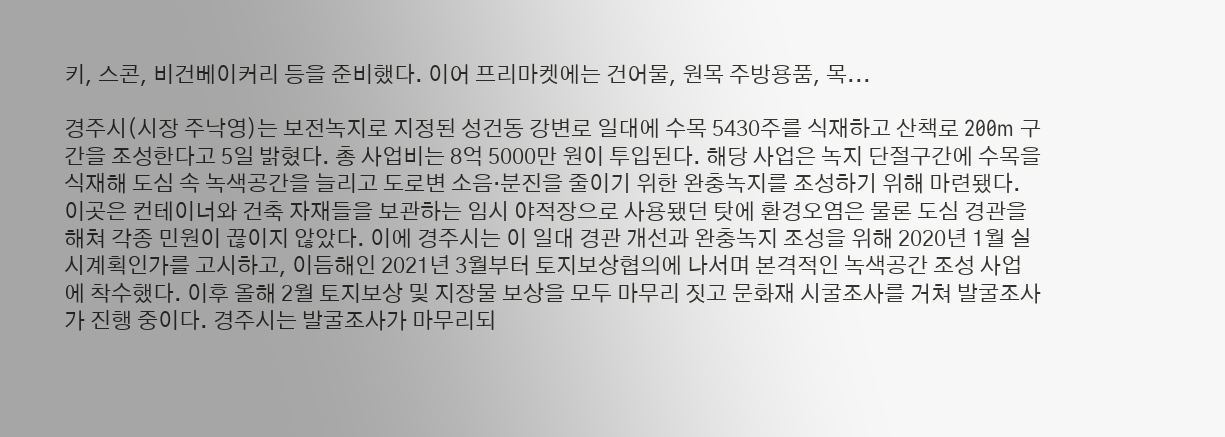키, 스콘, 비건베이커리 등을 준비했다. 이어 프리마켓에는 건어물, 원목 주방용품, 목...

경주시(시장 주낙영)는 보전녹지로 지정된 성건동 강변로 일대에 수목 5430주를 식재하고 산책로 200m 구간을 조성한다고 5일 밝혔다. 총 사업비는 8억 5000만 원이 투입된다. 해당 사업은 녹지 단절구간에 수목을 식재해 도심 속 녹색공간을 늘리고 도로변 소음·분진을 줄이기 위한 완충녹지를 조성하기 위해 마련됐다. 이곳은 컨테이너와 건축 자재들을 보관하는 임시 야적장으로 사용됐던 탓에 환경오염은 물론 도심 경관을 해쳐 각종 민원이 끊이지 않았다. 이에 경주시는 이 일대 경관 개선과 완충녹지 조성을 위해 2020년 1월 실시계획인가를 고시하고, 이듬해인 2021년 3월부터 토지보상협의에 나서며 본격적인 녹색공간 조성 사업에 착수했다. 이후 올해 2월 토지보상 및 지장물 보상을 모두 마무리 짓고 문화재 시굴조사를 거쳐 발굴조사가 진행 중이다. 경주시는 발굴조사가 마무리되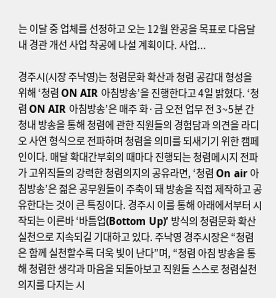는 이달 중 업체를 선정하고 오는 12월 완공을 목표로 다음달 내 경관 개선 사업 착공에 나설 계획이다. 사업...

경주시(시장 주낙영)는 청렴문화 확산과 청렴 공감대 형성을 위해 ‘청렴 ON AIR 아침방송’을 진행한다고 4일 밝혔다. ‘청렴 ON AIR 아침방송’은 매주 화·금 오전 업무 전 3~5분 간 청내 방송을 통해 청렴에 관한 직원들의 경험담과 의견을 라디오 사연 형식으로 전파하며 청렴을 의미를 되새기기 위한 캠페인이다. 매달 확대간부회의 때마다 진행되는 청렴메시지 전파가 고위직들의 강력한 청렴의지의 공유라면, ‘청렴 On air 아침방송’은 젊은 공무원들이 주축이 돼 방송을 직접 제작하고 공유한다는 것이 큰 특징이다. 경주시 이를 통해 아래에서부터 시작되는 이른바 ‘바틈업(Bottom Up)’ 방식의 청렴문화 확산실천으로 지속되길 기대하고 있다. 주낙영 경주시장은 “청렴은 함께 실천할수록 더욱 빛이 난다”며, “청렴 아침 방송을 통해 청렴한 생각과 마음을 되돌아보고 직원들 스스로 청렴실천 의지를 다지는 시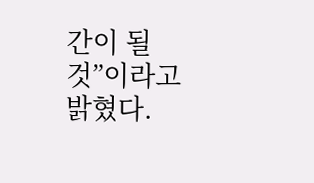간이 될 것”이라고 밝혔다.